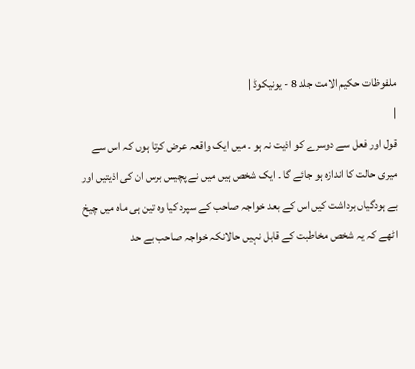ملفوظات حکیم الامت جلد 8 - یونیکوڈ |
|
قول اور فعل سے دوسرے کو اذیت نہ ہو ۔ میں ایک واقعہ عرض کرتا ہوں کہ اس سے میری حالت کا اندازہ ہو جائے گا ۔ ایک شخص ہیں میں نے پچیس برس ان کی اذیتیں اور بے ہودگیاں برداشت کیں اس کے بعد خواجہ صاحب کے سپرد کیا وہ تین ہی ماہ میں چیخ اٹھے کہ یہ شخص مخاطبت کے قابل نہیں حالانکہ خواجہ صاحب بے حد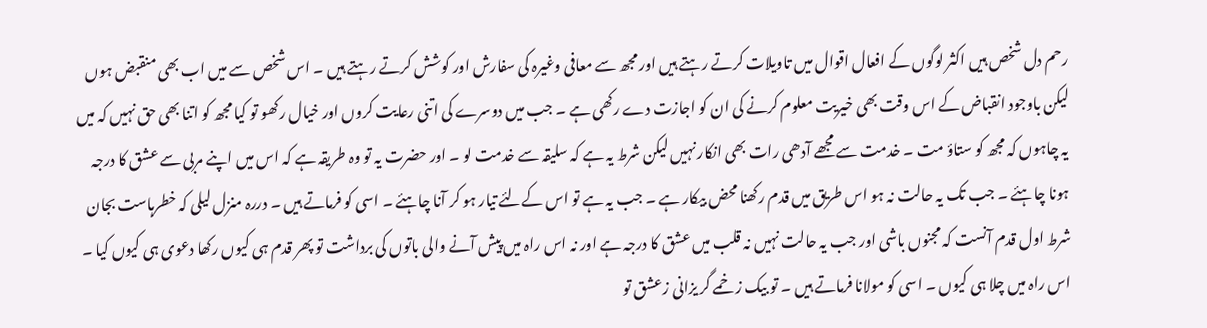رحم دل شخص ہیں اکثر لوگوں کے افعال اقوال میں تاویلات کرتے رہتے ہیں اور مجھ سے معافی وغیرہ کی سفارش اور کوشش کرتے رہتے ہیں ۔ اس شخص سے میں اب بھی منقبض ہوں لیکن باوجود انقباض کے اس وقت بھی خیریت معلوم کرنے کی ان کو اجازت دے رکھی ہے ۔ جب میں دوسرے کی اتنی رعایت کروں اور خیال رکھو تو کیا مجھ کو اتنا بھی حق نہیں کہ میں یہ چاہوں کہ مجھ کو ستاؤ مت ۔ خدمت سے مجھے آدھی رات بھی انکار نہیں لیکن شرط یہ ہے کہ سلیقہ سے خدمت لو ۔ اور حضرت یہ تو وہ طریقہ ہے کہ اس میں اپنے مربی سے عشق کا درجہ ہونا چاہئے ۔ جب تک یہ حالت نہ ہو اس طریق میں قدم رکھنا محض بیکار ہے ۔ جب یہ ہے تو اس کےلئے تیار ہو کر آنا چاہئے ۔ اسی کو فرماتے ہیں ۔ دررہ منزل لیلی کہ خطرہاست بجان شرط اول قدم آنست کہ مجنوں باشی اور جب یہ حالت نہیں نہ قلب میں عشق کا درجہ ہے اور نہ اس راہ میں پیش آنے والی باتوں کی برداشت تو پھر قدم ہی کیوں رکھا دعوی ہی کیوں کیا ۔ اس راہ میں چلا ہی کیوں ۔ اسی کو مولانا فرماتے ہیں ۔ تو بیک زخمے گر یزانی زعشق تو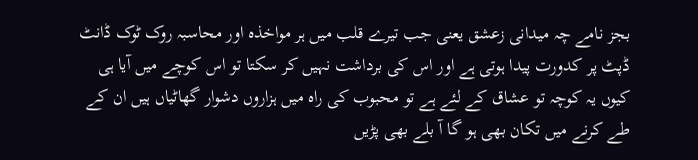بجز نامے چہ میدانی زعشق یعنی جب تیرے قلب میں ہر مواخذہ اور محاسبہ روک ٹوک ڈانٹ ڈپٹ پر کدورت پیدا ہوتی ہے اور اس کی برداشت نہیں کر سکتا تو اس کوچے میں آیا ہی کیوں یہ کوچہ تو عشاق کے لئے ہے تو محبوب کی راہ میں ہزاروں دشوار گھاٹیاں ہیں ان کے طے کرنے میں تکان بھی ہو گا آ بلے بھی پڑیں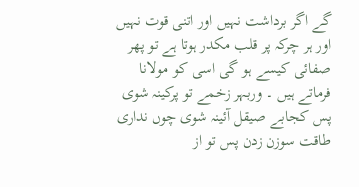گے اگر برداشت نہیں اور اتنی قوت نہیں اور ہر چرکہ پر قلب مکدر ہوتا ہے تو پھر صفائی کیسے ہو گی اسی کو مولانا فرماتے ہیں ۔ وربہر زخمے تو پرکینہ شوی پس کجابے صیقل آئینہ شوی چوں نداری طاقت سوزن زدن پس تو از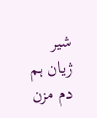شیر ژیان ہم دم مزن